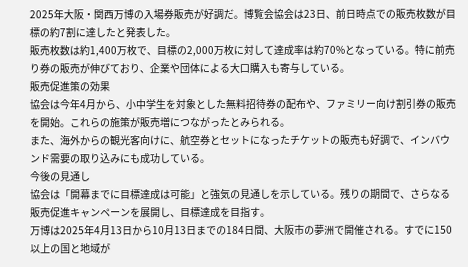2025年大阪・関西万博の入場券販売が好調だ。博覧会協会は23日、前日時点での販売枚数が目標の約7割に達したと発表した。
販売枚数は約1,400万枚で、目標の2,000万枚に対して達成率は約70%となっている。特に前売り券の販売が伸びており、企業や団体による大口購入も寄与している。
販売促進策の効果
協会は今年4月から、小中学生を対象とした無料招待券の配布や、ファミリー向け割引券の販売を開始。これらの施策が販売増につながったとみられる。
また、海外からの観光客向けに、航空券とセットになったチケットの販売も好調で、インバウンド需要の取り込みにも成功している。
今後の見通し
協会は「開幕までに目標達成は可能」と強気の見通しを示している。残りの期間で、さらなる販売促進キャンペーンを展開し、目標達成を目指す。
万博は2025年4月13日から10月13日までの184日間、大阪市の夢洲で開催される。すでに150以上の国と地域が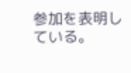参加を表明している。